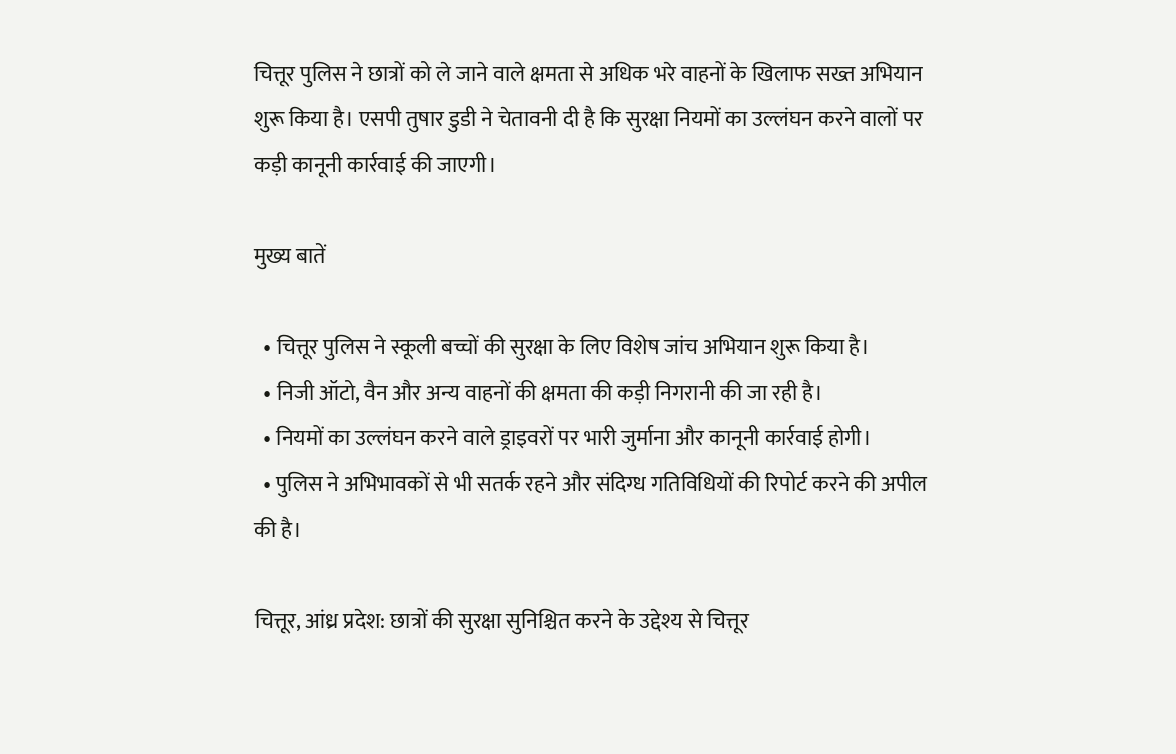चित्तूर पुलिस ने छात्रों को ले जाने वाले क्षमता से अधिक भरे वाहनों के खिलाफ सख्त अभियान शुरू किया है। एसपी तुषार डुडी ने चेतावनी दी है कि सुरक्षा नियमों का उल्लंघन करने वालों पर कड़ी कानूनी कार्रवाई की जाएगी।

मुख्य बातें

  • चित्तूर पुलिस ने स्कूली बच्चों की सुरक्षा के लिए विशेष जांच अभियान शुरू किया है।
  • निजी ऑटो, वैन और अन्य वाहनों की क्षमता की कड़ी निगरानी की जा रही है।
  • नियमों का उल्लंघन करने वाले ड्राइवरों पर भारी जुर्माना और कानूनी कार्रवाई होगी।
  • पुलिस ने अभिभावकों से भी सतर्क रहने और संदिग्ध गतिविधियों की रिपोर्ट करने की अपील की है।

चित्तूर, आंध्र प्रदेश: छात्रों की सुरक्षा सुनिश्चित करने के उद्देश्य से चित्तूर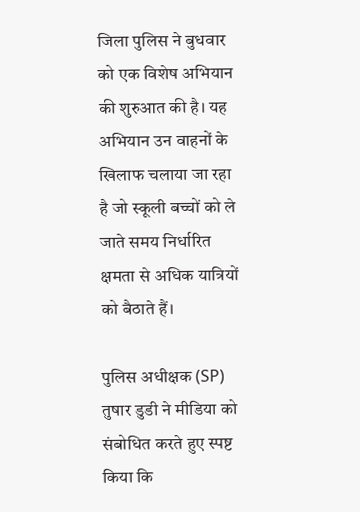जिला पुलिस ने बुधवार को एक विशेष अभियान की शुरुआत की है। यह अभियान उन वाहनों के खिलाफ चलाया जा रहा है जो स्कूली बच्चों को ले जाते समय निर्धारित क्षमता से अधिक यात्रियों को बैठाते हैं।

पुलिस अधीक्षक (SP) तुषार डुडी ने मीडिया को संबोधित करते हुए स्पष्ट किया कि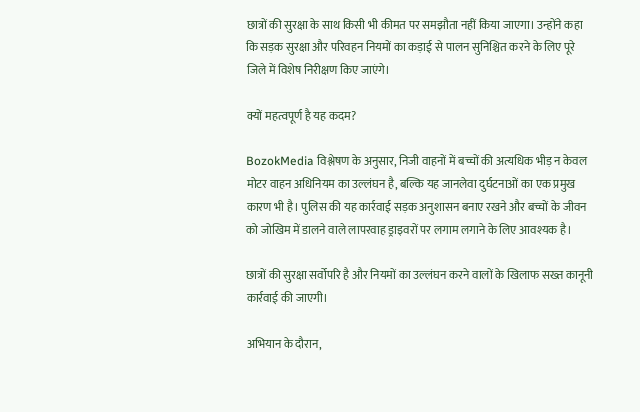छात्रों की सुरक्षा के साथ किसी भी कीमत पर समझौता नहीं किया जाएगा। उन्होंने कहा कि सड़क सुरक्षा और परिवहन नियमों का कड़ाई से पालन सुनिश्चित करने के लिए पूरे जिले में विशेष निरीक्षण किए जाएंगे।

क्यों महत्वपूर्ण है यह कदम?

BozokMedia विश्लेषण के अनुसार, निजी वाहनों में बच्चों की अत्यधिक भीड़ न केवल मोटर वाहन अधिनियम का उल्लंघन है, बल्कि यह जानलेवा दुर्घटनाओं का एक प्रमुख कारण भी है। पुलिस की यह कार्रवाई सड़क अनुशासन बनाए रखने और बच्चों के जीवन को जोखिम में डालने वाले लापरवाह ड्राइवरों पर लगाम लगाने के लिए आवश्यक है।

छात्रों की सुरक्षा सर्वोपरि है और नियमों का उल्लंघन करने वालों के खिलाफ सख्त कानूनी कार्रवाई की जाएगी।

अभियान के दौरान,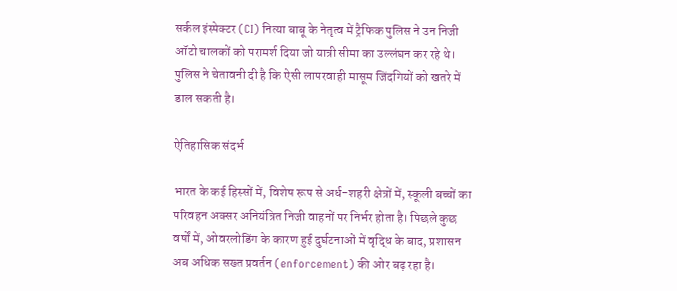सर्कल इंस्पेक्टर (CI) नित्या बाबू के नेतृत्व में ट्रैफिक पुलिस ने उन निजी ऑटो चालकों को परामर्श दिया जो यात्री सीमा का उल्लंघन कर रहे थे। पुलिस ने चेतावनी दी है कि ऐसी लापरवाही मासूम जिंदगियों को खतरे में डाल सकती है।

ऐतिहासिक संदर्भ

भारत के कई हिस्सों में, विशेष रूप से अर्ध-शहरी क्षेत्रों में, स्कूली बच्चों का परिवहन अक्सर अनियंत्रित निजी वाहनों पर निर्भर होता है। पिछले कुछ वर्षों में, ओवरलोडिंग के कारण हुई दुर्घटनाओं में वृद्धि के बाद, प्रशासन अब अधिक सख्त प्रवर्तन (enforcement) की ओर बढ़ रहा है।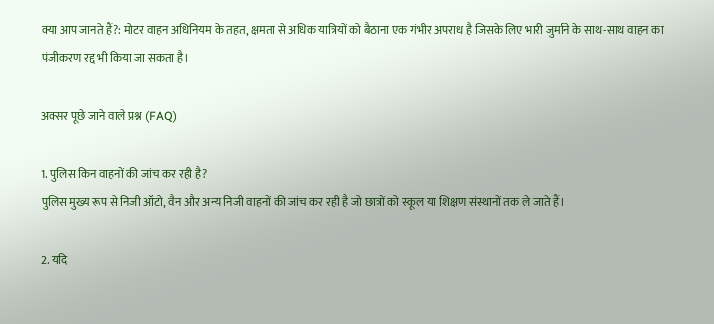क्या आप जानते हैं?: मोटर वाहन अधिनियम के तहत, क्षमता से अधिक यात्रियों को बैठाना एक गंभीर अपराध है जिसके लिए भारी जुर्माने के साथ-साथ वाहन का पंजीकरण रद्द भी किया जा सकता है।

अक्सर पूछे जाने वाले प्रश्न (FAQ)

1. पुलिस किन वाहनों की जांच कर रही है?
पुलिस मुख्य रूप से निजी ऑटो, वैन और अन्य निजी वाहनों की जांच कर रही है जो छात्रों को स्कूल या शिक्षण संस्थानों तक ले जाते हैं।

2. यदि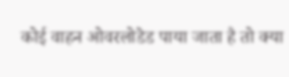कोई वाहन ओवरलोडेड पाया जाता है तो क्या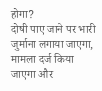होगा?
दोषी पाए जाने पर भारी जुर्माना लगाया जाएगा, मामला दर्ज किया जाएगा और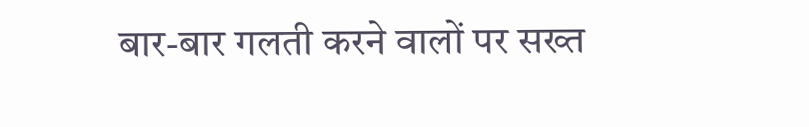बार-बार गलती करने वालों पर सख्त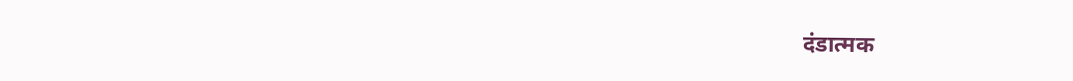दंडात्मक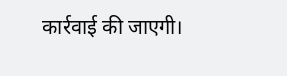कार्रवाई की जाएगी।